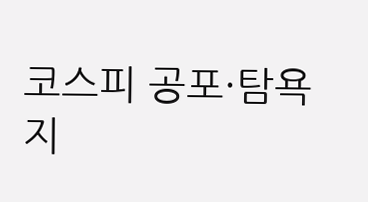코스피 공포·탐욕 지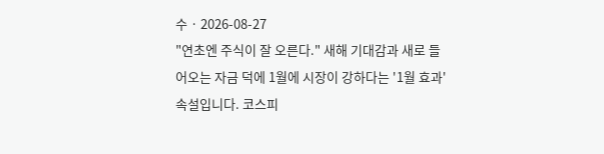수 · 2026-08-27
"연초엔 주식이 잘 오른다." 새해 기대감과 새로 들어오는 자금 덕에 1월에 시장이 강하다는 '1월 효과' 속설입니다. 코스피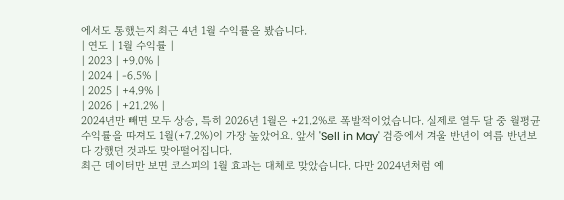에서도 통했는지 최근 4년 1월 수익률을 봤습니다.
| 연도 | 1월 수익률 |
| 2023 | +9.0% |
| 2024 | -6.5% |
| 2025 | +4.9% |
| 2026 | +21.2% |
2024년만 빼면 모두 상승, 특히 2026년 1월은 +21.2%로 폭발적이었습니다. 실제로 열두 달 중 월평균 수익률을 따져도 1월(+7.2%)이 가장 높았어요. 앞서 'Sell in May' 검증에서 겨울 반년이 여름 반년보다 강했던 것과도 맞아떨어집니다.
최근 데이터만 보면 코스피의 1월 효과는 대체로 맞았습니다. 다만 2024년처럼 예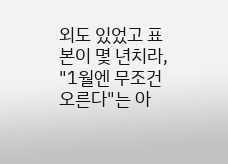외도 있었고 표본이 몇 년치라, "1월엔 무조건 오른다"는 아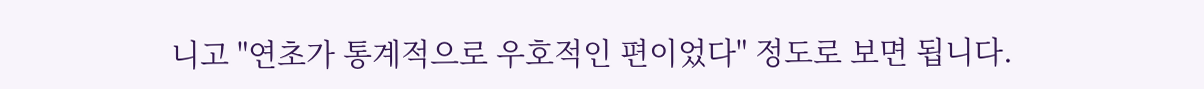니고 "연초가 통계적으로 우호적인 편이었다" 정도로 보면 됩니다.